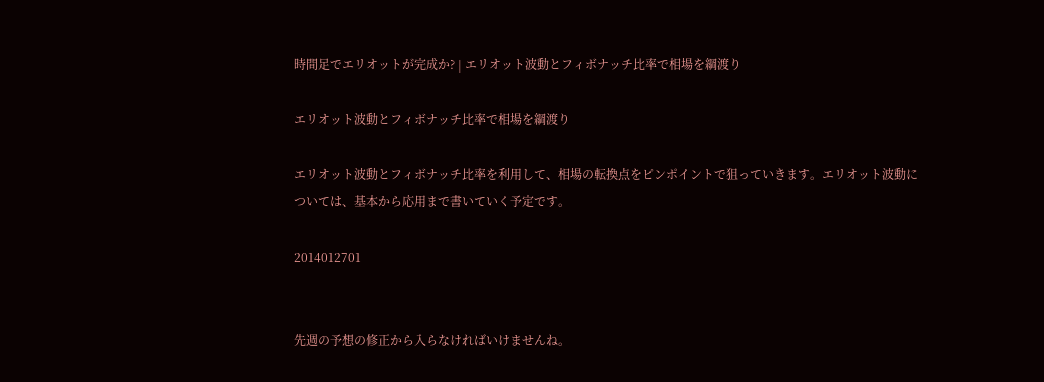時間足でエリオットが完成か? | エリオット波動とフィボナッチ比率で相場を綱渡り

エリオット波動とフィボナッチ比率で相場を綱渡り

エリオット波動とフィボナッチ比率を利用して、相場の転換点をピンポイントで狙っていきます。エリオット波動については、基本から応用まで書いていく予定です。

2014012701


先週の予想の修正から入らなければいけませんね。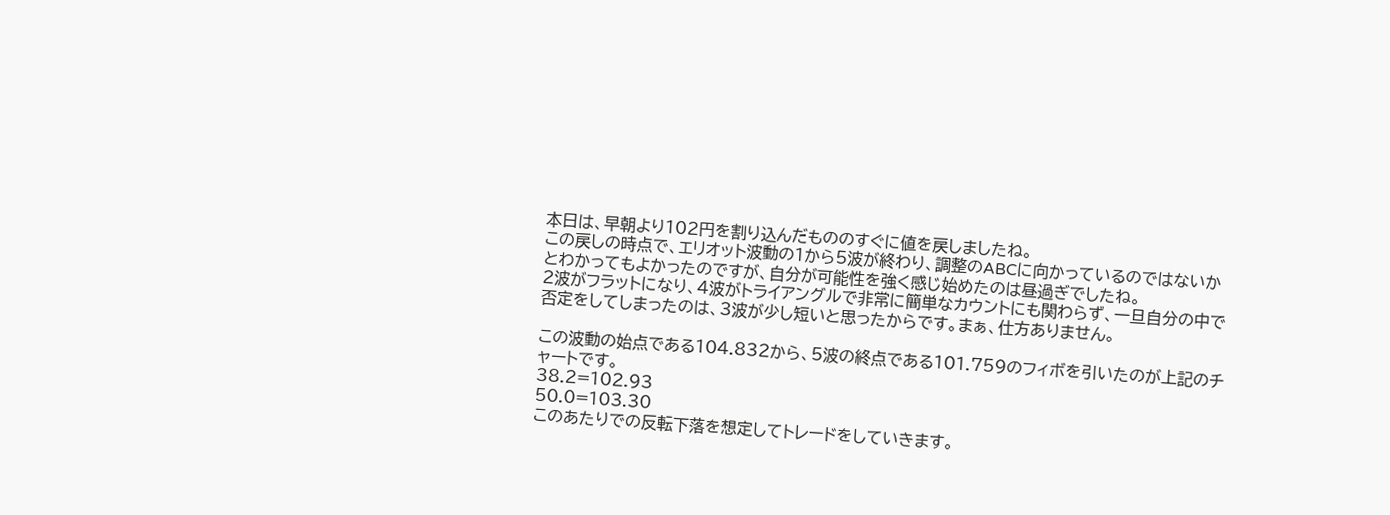本日は、早朝より102円を割り込んだもののすぐに値を戻しましたね。
この戻しの時点で、エリオット波動の1から5波が終わり、調整のABCに向かっているのではないかとわかってもよかったのですが、自分が可能性を強く感じ始めたのは昼過ぎでしたね。
2波がフラットになり、4波がトライアングルで非常に簡単なカウントにも関わらず、一旦自分の中で否定をしてしまったのは、3波が少し短いと思ったからです。まぁ、仕方ありません。

この波動の始点である104.832から、5波の終点である101.759のフィボを引いたのが上記のチャートです。
38.2=102.93
50.0=103.30
このあたりでの反転下落を想定してトレードをしていきます。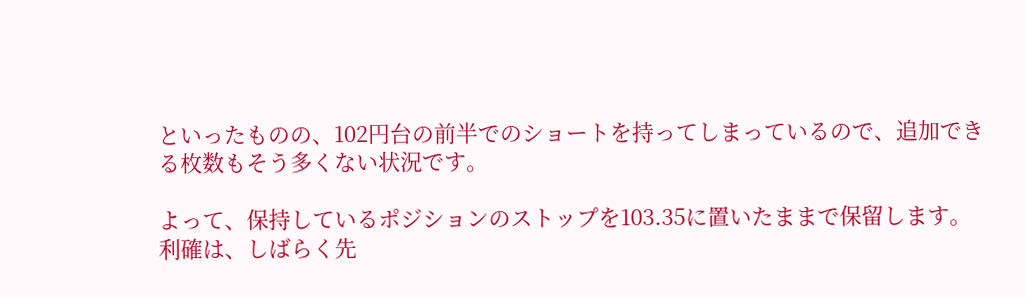といったものの、102円台の前半でのショートを持ってしまっているので、追加できる枚数もそう多くない状況です。

よって、保持しているポジションのストップを103.35に置いたままで保留します。
利確は、しばらく先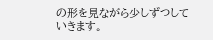の形を見ながら少しずつしていきます。